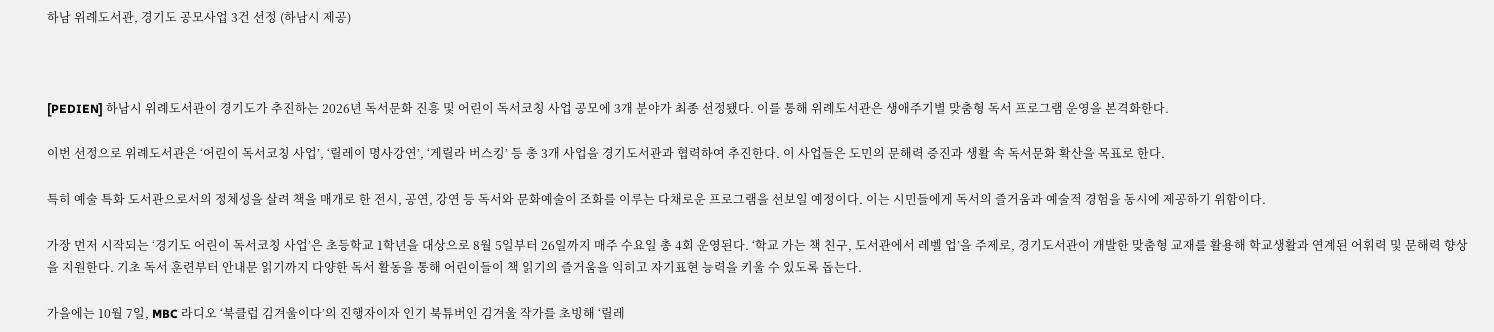하남 위례도서관, 경기도 공모사업 3건 선정 (하남시 제공)



[PEDIEN] 하남시 위례도서관이 경기도가 추진하는 2026년 독서문화 진흥 및 어린이 독서코칭 사업 공모에 3개 분야가 최종 선정됐다. 이를 통해 위례도서관은 생애주기별 맞춤형 독서 프로그램 운영을 본격화한다.

이번 선정으로 위례도서관은 ‘어린이 독서코칭 사업’, ‘릴레이 명사강연’, ‘게릴라 버스킹’ 등 총 3개 사업을 경기도서관과 협력하여 추진한다. 이 사업들은 도민의 문해력 증진과 생활 속 독서문화 확산을 목표로 한다.

특히 예술 특화 도서관으로서의 정체성을 살려 책을 매개로 한 전시, 공연, 강연 등 독서와 문화예술이 조화를 이루는 다채로운 프로그램을 선보일 예정이다. 이는 시민들에게 독서의 즐거움과 예술적 경험을 동시에 제공하기 위함이다.

가장 먼저 시작되는 ‘경기도 어린이 독서코칭 사업’은 초등학교 1학년을 대상으로 8월 5일부터 26일까지 매주 수요일 총 4회 운영된다. ‘학교 가는 책 친구, 도서관에서 레벨 업’을 주제로, 경기도서관이 개발한 맞춤형 교재를 활용해 학교생활과 연계된 어휘력 및 문해력 향상을 지원한다. 기초 독서 훈련부터 안내문 읽기까지 다양한 독서 활동을 통해 어린이들이 책 읽기의 즐거움을 익히고 자기표현 능력을 키울 수 있도록 돕는다.

가을에는 10월 7일, MBC 라디오 ‘북클럽 김겨울이다’의 진행자이자 인기 북튜버인 김겨울 작가를 초빙해 ‘릴레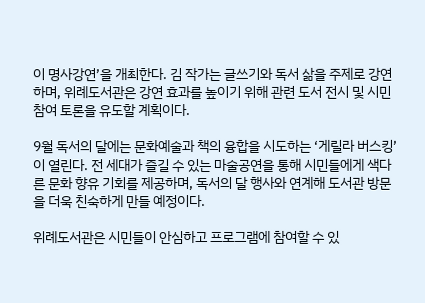이 명사강연’을 개최한다. 김 작가는 글쓰기와 독서 삶을 주제로 강연하며, 위례도서관은 강연 효과를 높이기 위해 관련 도서 전시 및 시민 참여 토론을 유도할 계획이다.

9월 독서의 달에는 문화예술과 책의 융합을 시도하는 ‘게릴라 버스킹’이 열린다. 전 세대가 즐길 수 있는 마술공연을 통해 시민들에게 색다른 문화 향유 기회를 제공하며, 독서의 달 행사와 연계해 도서관 방문을 더욱 친숙하게 만들 예정이다.

위례도서관은 시민들이 안심하고 프로그램에 참여할 수 있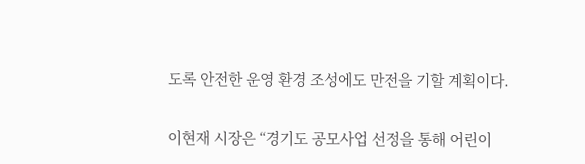도록 안전한 운영 환경 조성에도 만전을 기할 계획이다.

이현재 시장은 “경기도 공모사업 선정을 통해 어린이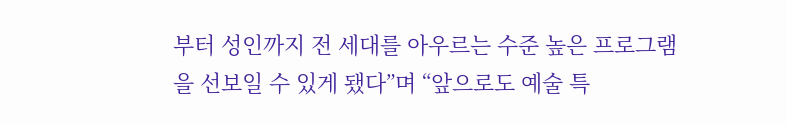부터 성인까지 전 세대를 아우르는 수준 높은 프로그램을 선보일 수 있게 됐다”며 “앞으로도 예술 특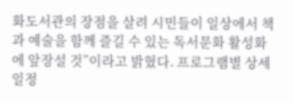화도서관의 장점을 살려 시민들이 일상에서 책과 예술을 함께 즐길 수 있는 독서문화 활성화에 앞장설 것”이라고 밝혔다. 프로그램별 상세 일정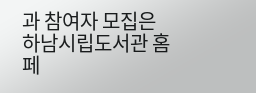과 참여자 모집은 하남시립도서관 홈페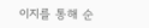이지를 통해 순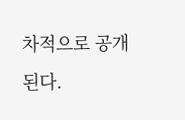차적으로 공개된다.